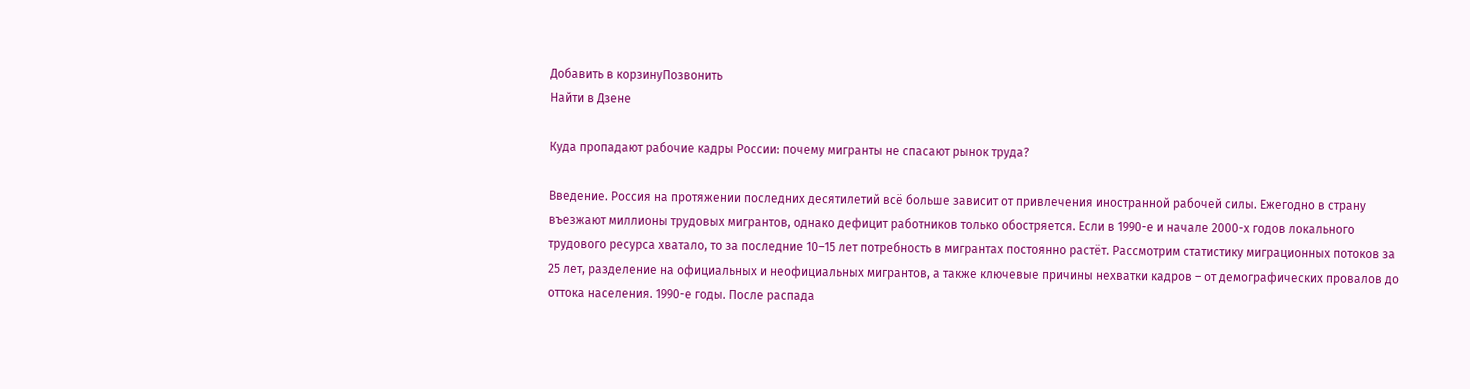Добавить в корзинуПозвонить
Найти в Дзене

Куда пропадают рабочие кадры России: почему мигранты не спасают рынок труда?

Введение. Россия на протяжении последних десятилетий всё больше зависит от привлечения иностранной рабочей силы. Ежегодно в страну въезжают миллионы трудовых мигрантов, однако дефицит работников только обостряется. Если в 1990-е и начале 2000-х годов локального трудового ресурса хватало, то за последние 10–15 лет потребность в мигрантах постоянно растёт. Рассмотрим статистику миграционных потоков за 25 лет, разделение на официальных и неофициальных мигрантов, а также ключевые причины нехватки кадров – от демографических провалов до оттока населения. 1990-е годы. После распада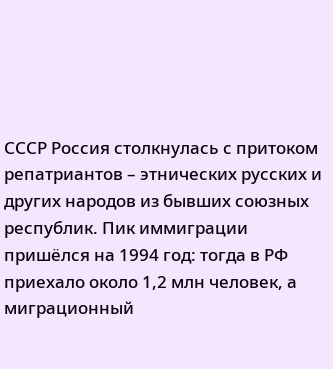СССР Россия столкнулась с притоком репатриантов – этнических русских и других народов из бывших союзных республик. Пик иммиграции пришёлся на 1994 год: тогда в РФ приехало около 1,2 млн человек, а миграционный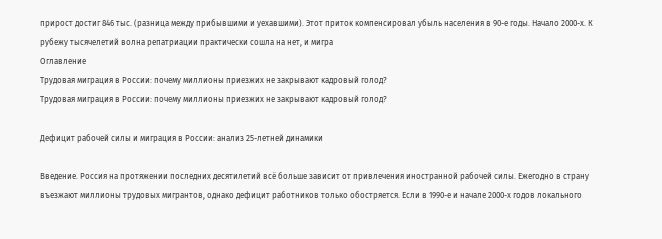прирост достиг 846 тыс. (разница между прибывшими и уехавшими). Этот приток компенсировал убыль населения в 90-е годы. Начало 2000-х. К рубежу тысячелетий волна репатриации практически сошла на нет, и мигра
Оглавление
Трудовая миграция в России: почему миллионы приезжих не закрывают кадровый голод?
Трудовая миграция в России: почему миллионы приезжих не закрывают кадровый голод?

Дефицит рабочей силы и миграция в России: анализ 25-летней динамики

Введение. Россия на протяжении последних десятилетий всё больше зависит от привлечения иностранной рабочей силы. Ежегодно в страну въезжают миллионы трудовых мигрантов, однако дефицит работников только обостряется. Если в 1990-е и начале 2000-х годов локального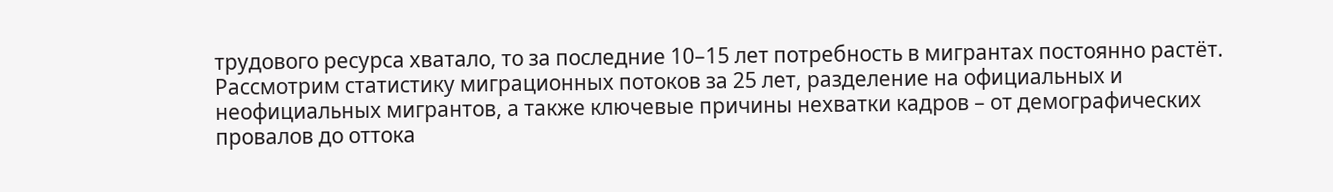трудового ресурса хватало, то за последние 10–15 лет потребность в мигрантах постоянно растёт. Рассмотрим статистику миграционных потоков за 25 лет, разделение на официальных и неофициальных мигрантов, а также ключевые причины нехватки кадров – от демографических провалов до оттока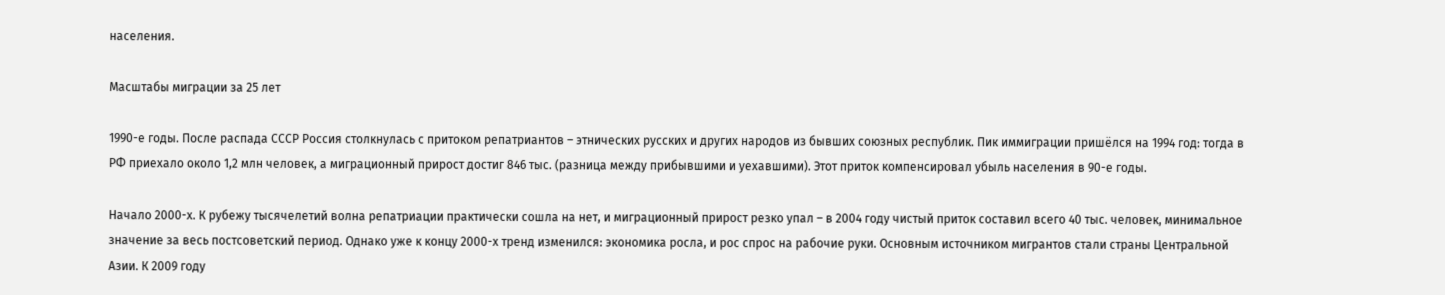населения.

Масштабы миграции за 25 лет

1990-е годы. После распада СССР Россия столкнулась с притоком репатриантов – этнических русских и других народов из бывших союзных республик. Пик иммиграции пришёлся на 1994 год: тогда в РФ приехало около 1,2 млн человек, а миграционный прирост достиг 846 тыс. (разница между прибывшими и уехавшими). Этот приток компенсировал убыль населения в 90-е годы.

Начало 2000-х. К рубежу тысячелетий волна репатриации практически сошла на нет, и миграционный прирост резко упал – в 2004 году чистый приток составил всего 40 тыс. человек, минимальное значение за весь постсоветский период. Однако уже к концу 2000-х тренд изменился: экономика росла, и рос спрос на рабочие руки. Основным источником мигрантов стали страны Центральной Азии. К 2009 году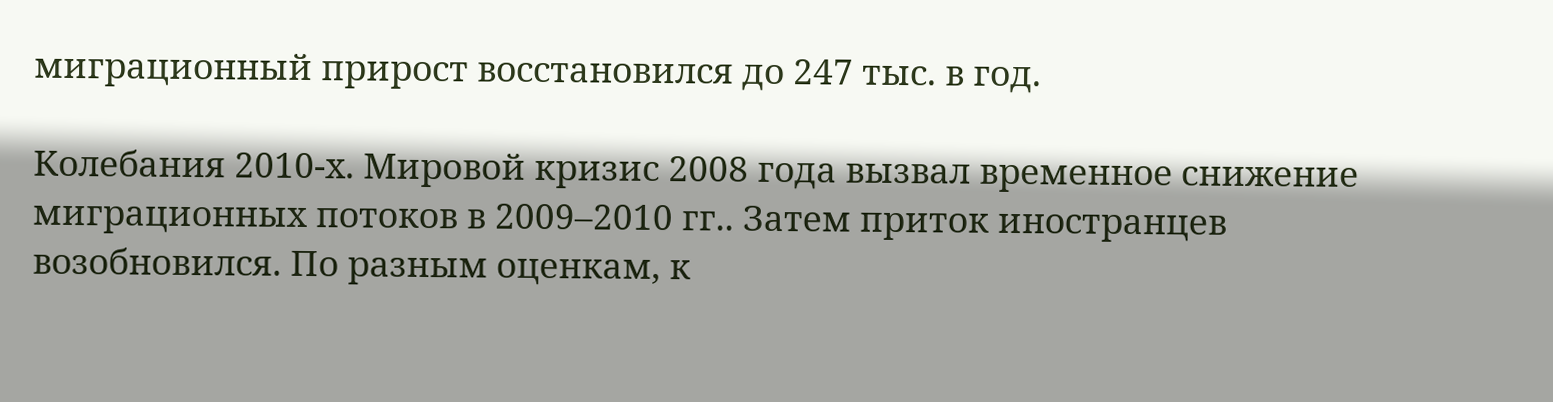миграционный прирост восстановился до 247 тыс. в год.

Колебания 2010-х. Мировой кризис 2008 года вызвал временное снижение миграционных потоков в 2009–2010 гг.. Затем приток иностранцев возобновился. По разным оценкам, к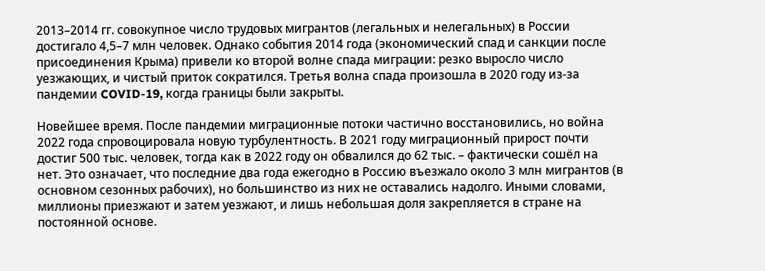2013–2014 гг. совокупное число трудовых мигрантов (легальных и нелегальных) в России достигало 4,5–7 млн человек. Однако события 2014 года (экономический спад и санкции после присоединения Крыма) привели ко второй волне спада миграции: резко выросло число уезжающих, и чистый приток сократился. Третья волна спада произошла в 2020 году из-за пандемии COVID-19, когда границы были закрыты.

Новейшее время. После пандемии миграционные потоки частично восстановились, но война 2022 года спровоцировала новую турбулентность. В 2021 году миграционный прирост почти достиг 500 тыс. человек, тогда как в 2022 году он обвалился до 62 тыс. – фактически сошёл на нет. Это означает, что последние два года ежегодно в Россию въезжало около 3 млн мигрантов (в основном сезонных рабочих), но большинство из них не оставались надолго. Иными словами, миллионы приезжают и затем уезжают, и лишь небольшая доля закрепляется в стране на постоянной основе.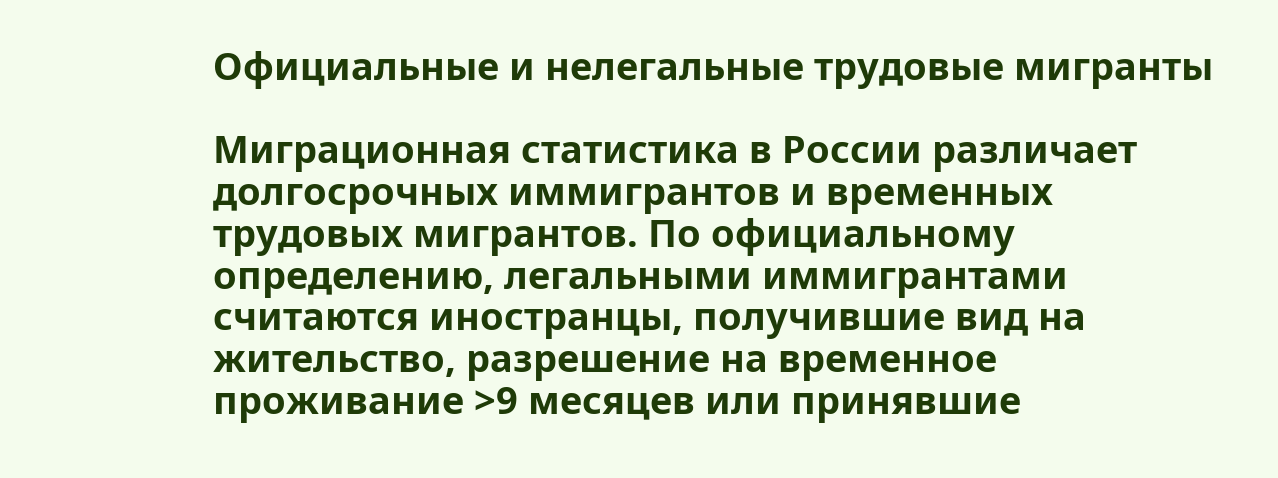Официальные и нелегальные трудовые мигранты

Миграционная статистика в России различает долгосрочных иммигрантов и временных трудовых мигрантов. По официальному определению, легальными иммигрантами считаются иностранцы, получившие вид на жительство, разрешение на временное проживание >9 месяцев или принявшие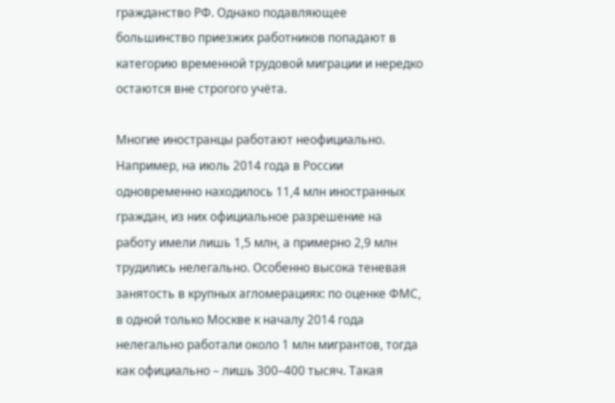гражданство РФ. Однако подавляющее большинство приезжих работников попадают в категорию временной трудовой миграции и нередко остаются вне строгого учёта.

Многие иностранцы работают неофициально. Например, на июль 2014 года в России одновременно находилось 11,4 млн иностранных граждан, из них официальное разрешение на работу имели лишь 1,5 млн, а примерно 2,9 млн трудились нелегально. Особенно высока теневая занятость в крупных агломерациях: по оценке ФМС, в одной только Москве к началу 2014 года нелегально работали около 1 млн мигрантов, тогда как официально – лишь 300–400 тысяч. Такая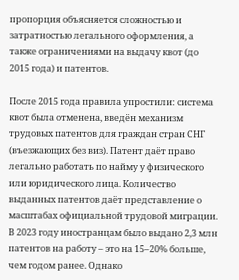пропорция объясняется сложностью и затратностью легального оформления, а также ограничениями на выдачу квот (до 2015 года) и патентов.

После 2015 года правила упростили: система квот была отменена, введён механизм трудовых патентов для граждан стран СНГ (въезжающих без виз). Патент даёт право легально работать по найму у физического или юридического лица. Количество выданных патентов даёт представление о масштабах официальной трудовой миграции. В 2023 году иностранцам было выдано 2,3 млн патентов на работу – это на 15–20% больше, чем годом ранее. Однако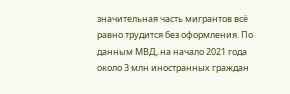значительная часть мигрантов всё равно трудится без оформления. По данным МВД, на начало 2021 года около 3 млн иностранных граждан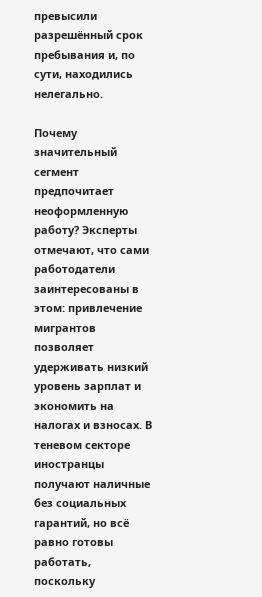превысили разрешённый срок пребывания и, по сути, находились нелегально.

Почему значительный сегмент предпочитает неоформленную работу? Эксперты отмечают, что сами работодатели заинтересованы в этом: привлечение мигрантов позволяет удерживать низкий уровень зарплат и экономить на налогах и взносах. В теневом секторе иностранцы получают наличные без социальных гарантий, но всё равно готовы работать, поскольку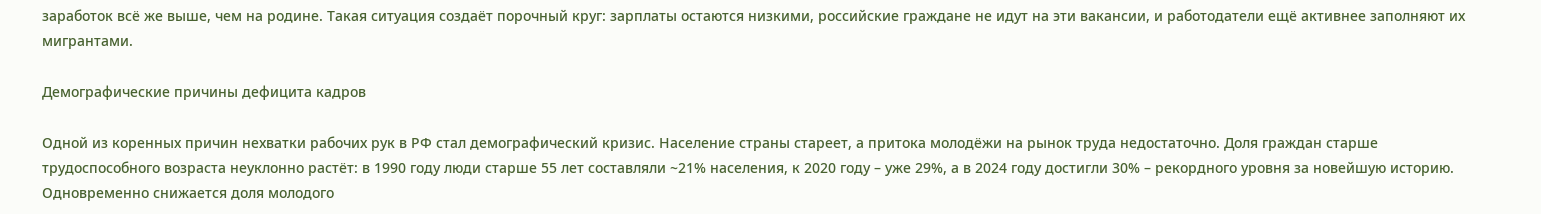заработок всё же выше, чем на родине. Такая ситуация создаёт порочный круг: зарплаты остаются низкими, российские граждане не идут на эти вакансии, и работодатели ещё активнее заполняют их мигрантами.

Демографические причины дефицита кадров

Одной из коренных причин нехватки рабочих рук в РФ стал демографический кризис. Население страны стареет, а притока молодёжи на рынок труда недостаточно. Доля граждан старше трудоспособного возраста неуклонно растёт: в 1990 году люди старше 55 лет составляли ~21% населения, к 2020 году – уже 29%, а в 2024 году достигли 30% – рекордного уровня за новейшую историю. Одновременно снижается доля молодого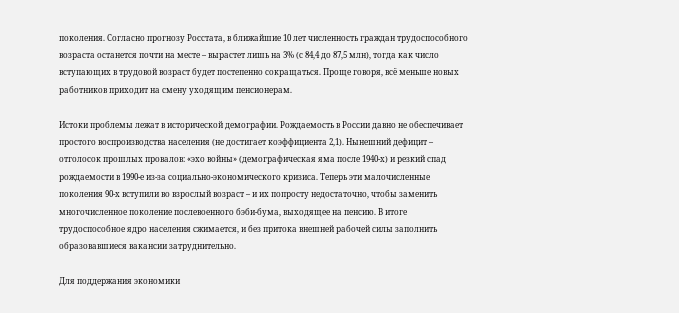поколения. Согласно прогнозу Росстата, в ближайшие 10 лет численность граждан трудоспособного возраста останется почти на месте – вырастет лишь на 3% (с 84,4 до 87,5 млн), тогда как число вступающих в трудовой возраст будет постепенно сокращаться. Проще говоря, всё меньше новых работников приходит на смену уходящим пенсионерам.

Истоки проблемы лежат в исторической демографии. Рождаемость в России давно не обеспечивает простого воспроизводства населения (не достигает коэффициента 2,1). Нынешний дефицит – отголосок прошлых провалов: «эхо войны» (демографическая яма после 1940-х) и резкий спад рождаемости в 1990-е из-за социально-экономического кризиса. Теперь эти малочисленные поколения 90-х вступили во взрослый возраст – и их попросту недостаточно, чтобы заменить многочисленное поколение послевоенного бэби-бума, выходящее на пенсию. В итоге трудоспособное ядро населения сжимается, и без притока внешней рабочей силы заполнить образовавшиеся вакансии затруднительно.

Для поддержания экономики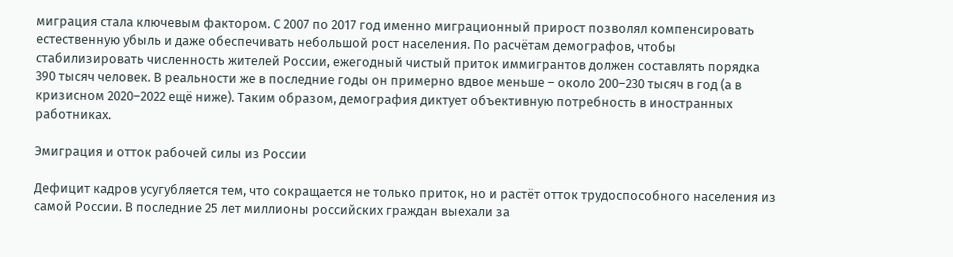миграция стала ключевым фактором. С 2007 по 2017 год именно миграционный прирост позволял компенсировать естественную убыль и даже обеспечивать небольшой рост населения. По расчётам демографов, чтобы стабилизировать численность жителей России, ежегодный чистый приток иммигрантов должен составлять порядка 390 тысяч человек. В реальности же в последние годы он примерно вдвое меньше – около 200–230 тысяч в год (а в кризисном 2020–2022 ещё ниже). Таким образом, демография диктует объективную потребность в иностранных работниках.

Эмиграция и отток рабочей силы из России

Дефицит кадров усугубляется тем, что сокращается не только приток, но и растёт отток трудоспособного населения из самой России. В последние 25 лет миллионы российских граждан выехали за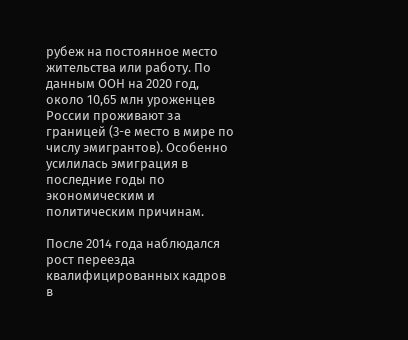рубеж на постоянное место жительства или работу. По данным ООН на 2020 год, около 10,65 млн уроженцев России проживают за границей (3-е место в мире по числу эмигрантов). Особенно усилилась эмиграция в последние годы по экономическим и политическим причинам.

После 2014 года наблюдался рост переезда квалифицированных кадров в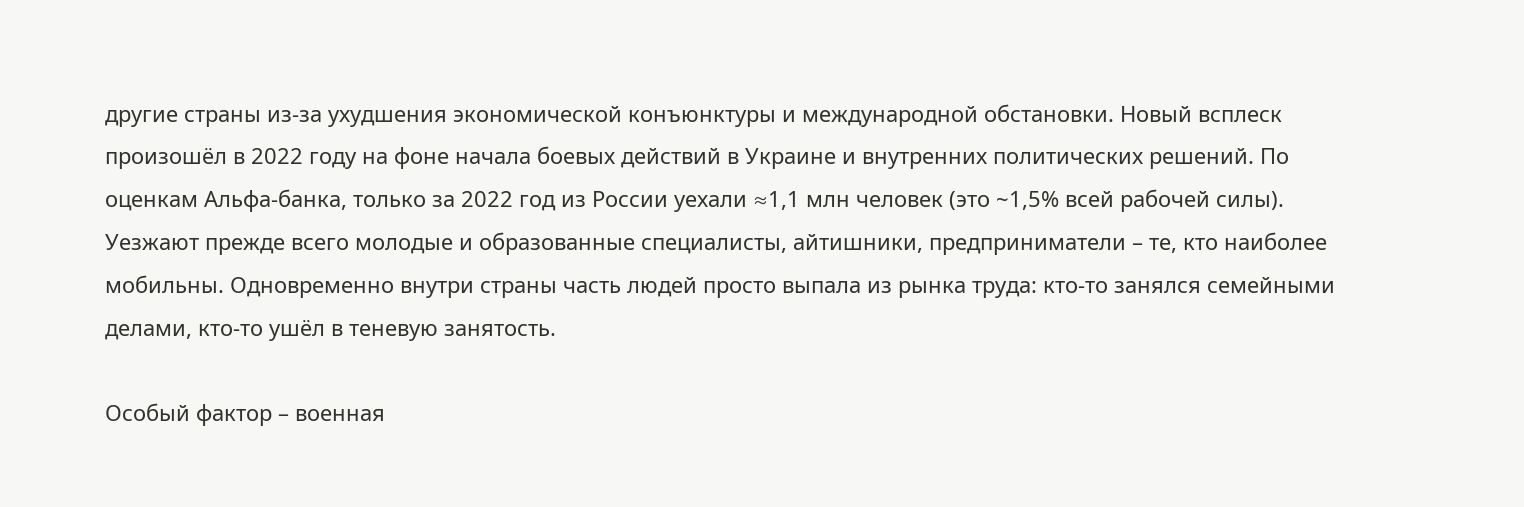другие страны из-за ухудшения экономической конъюнктуры и международной обстановки. Новый всплеск произошёл в 2022 году на фоне начала боевых действий в Украине и внутренних политических решений. По оценкам Альфа-банка, только за 2022 год из России уехали ≈1,1 млн человек (это ~1,5% всей рабочей силы). Уезжают прежде всего молодые и образованные специалисты, айтишники, предприниматели – те, кто наиболее мобильны. Одновременно внутри страны часть людей просто выпала из рынка труда: кто-то занялся семейными делами, кто-то ушёл в теневую занятость.

Особый фактор – военная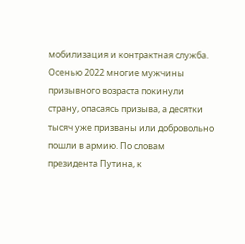мобилизация и контрактная служба. Осенью 2022 многие мужчины призывного возраста покинули страну, опасаясь призыва, а десятки тысяч уже призваны или добровольно пошли в армию. По словам президента Путина, к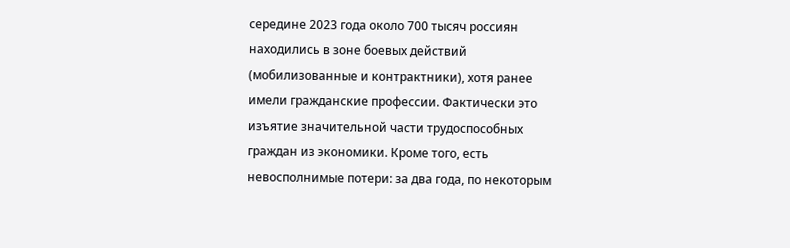середине 2023 года около 700 тысяч россиян находились в зоне боевых действий (мобилизованные и контрактники), хотя ранее имели гражданские профессии. Фактически это изъятие значительной части трудоспособных граждан из экономики. Кроме того, есть невосполнимые потери: за два года, по некоторым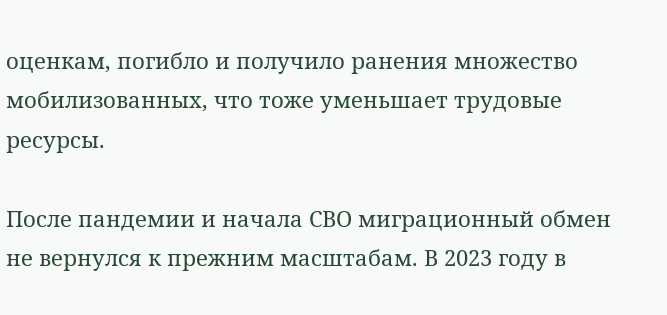оценкам, погибло и получило ранения множество мобилизованных, что тоже уменьшает трудовые ресурсы.

После пандемии и начала СВО миграционный обмен не вернулся к прежним масштабам. В 2023 году в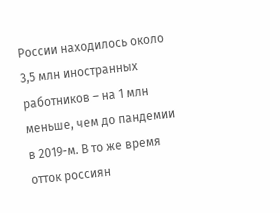России находилось около 3,5 млн иностранных работников – на 1 млн меньше, чем до пандемии в 2019-м. В то же время отток россиян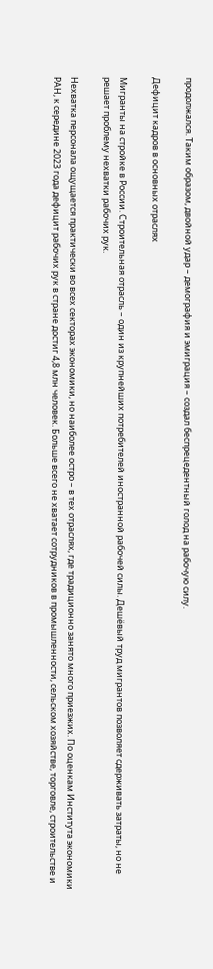продолжался. Таким образом, двойной удар – демография и эмиграция – создал беспрецедентный голод на рабочую силу.

Дефицит кадров в основных отраслях

Мигранты на стройке в России. Строительная отрасль – один из крупнейших потребителей иностранной рабочей силы. Дешёвый труд мигрантов позволяет сдерживать затраты, но не решает проблему нехватки рабочих рук.

Нехватка персонала ощущается практически во всех секторах экономики, но наиболее остро – в тех отраслях, где традиционно занято много приезжих. По оценкам Института экономики РАН, к середине 2023 года дефицит рабочих рук в стране достиг 4,8 млн человек. Больше всего не хватает сотрудников в промышленности, сельском хозяйстве, торговле, строительстве и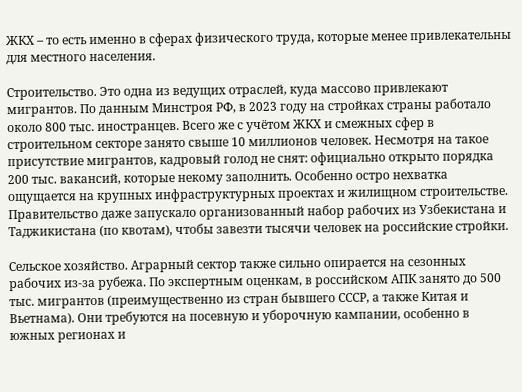ЖКХ – то есть именно в сферах физического труда, которые менее привлекательны для местного населения.

Строительство. Это одна из ведущих отраслей, куда массово привлекают мигрантов. По данным Минстроя РФ, в 2023 году на стройках страны работало около 800 тыс. иностранцев. Всего же с учётом ЖКХ и смежных сфер в строительном секторе занято свыше 10 миллионов человек. Несмотря на такое присутствие мигрантов, кадровый голод не снят: официально открыто порядка 200 тыс. вакансий, которые некому заполнить. Особенно остро нехватка ощущается на крупных инфраструктурных проектах и жилищном строительстве. Правительство даже запускало организованный набор рабочих из Узбекистана и Таджикистана (по квотам), чтобы завезти тысячи человек на российские стройки.

Сельское хозяйство. Аграрный сектор также сильно опирается на сезонных рабочих из-за рубежа. По экспертным оценкам, в российском АПК занято до 500 тыс. мигрантов (преимущественно из стран бывшего СССР, а также Китая и Вьетнама). Они требуются на посевную и уборочную кампании, особенно в южных регионах и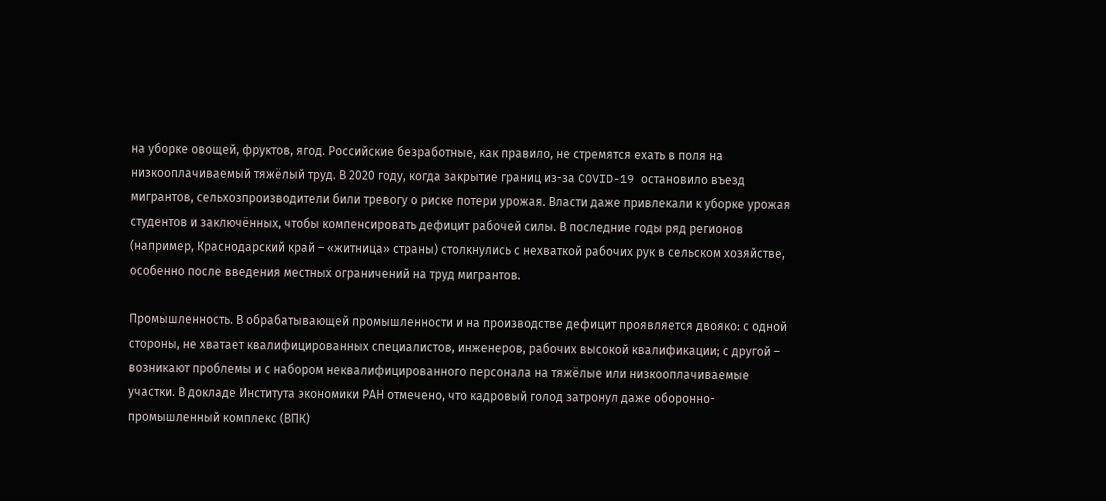на уборке овощей, фруктов, ягод. Российские безработные, как правило, не стремятся ехать в поля на низкооплачиваемый тяжёлый труд. В 2020 году, когда закрытие границ из-за COVID-19 остановило въезд мигрантов, сельхозпроизводители били тревогу о риске потери урожая. Власти даже привлекали к уборке урожая студентов и заключённых, чтобы компенсировать дефицит рабочей силы. В последние годы ряд регионов (например, Краснодарский край – «житница» страны) столкнулись с нехваткой рабочих рук в сельском хозяйстве, особенно после введения местных ограничений на труд мигрантов.

Промышленность. В обрабатывающей промышленности и на производстве дефицит проявляется двояко: с одной стороны, не хватает квалифицированных специалистов, инженеров, рабочих высокой квалификации; с другой – возникают проблемы и с набором неквалифицированного персонала на тяжёлые или низкооплачиваемые участки. В докладе Института экономики РАН отмечено, что кадровый голод затронул даже оборонно-промышленный комплекс (ВПК)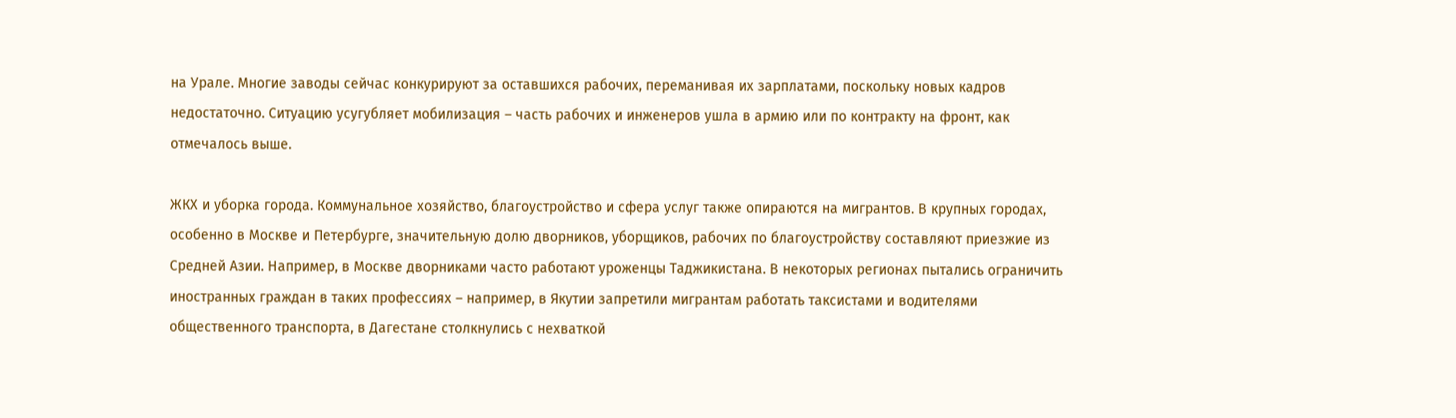на Урале. Многие заводы сейчас конкурируют за оставшихся рабочих, переманивая их зарплатами, поскольку новых кадров недостаточно. Ситуацию усугубляет мобилизация – часть рабочих и инженеров ушла в армию или по контракту на фронт, как отмечалось выше.

ЖКХ и уборка города. Коммунальное хозяйство, благоустройство и сфера услуг также опираются на мигрантов. В крупных городах, особенно в Москве и Петербурге, значительную долю дворников, уборщиков, рабочих по благоустройству составляют приезжие из Средней Азии. Например, в Москве дворниками часто работают уроженцы Таджикистана. В некоторых регионах пытались ограничить иностранных граждан в таких профессиях – например, в Якутии запретили мигрантам работать таксистами и водителями общественного транспорта, в Дагестане столкнулись с нехваткой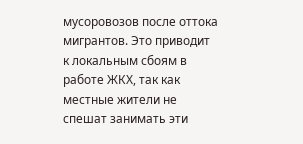мусоровозов после оттока мигрантов. Это приводит к локальным сбоям в работе ЖКХ, так как местные жители не спешат занимать эти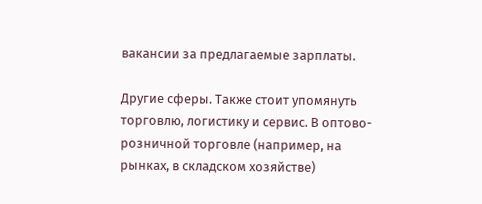вакансии за предлагаемые зарплаты.

Другие сферы. Также стоит упомянуть торговлю, логистику и сервис. В оптово-розничной торговле (например, на рынках, в складском хозяйстве)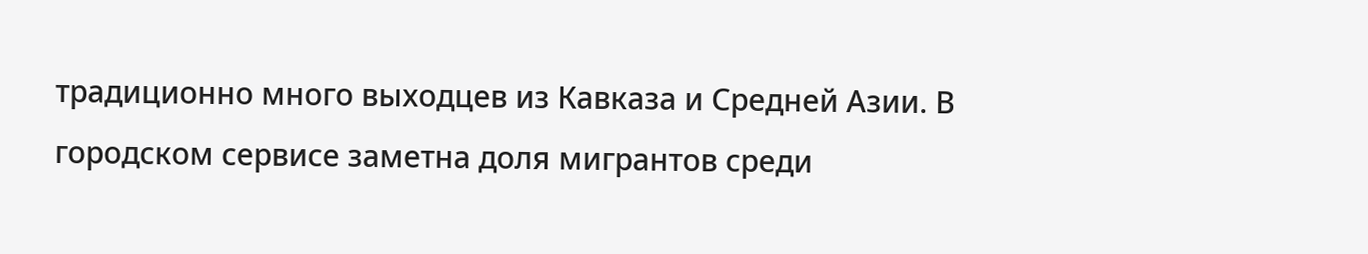традиционно много выходцев из Кавказа и Средней Азии. В городском сервисе заметна доля мигрантов среди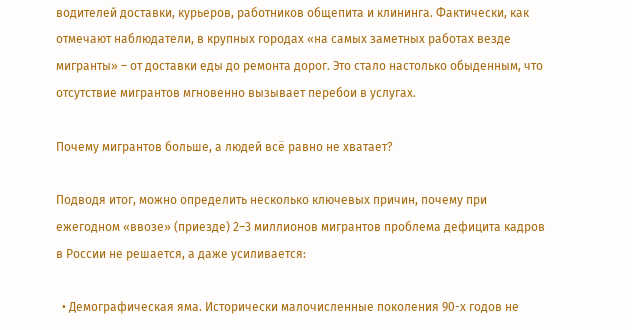водителей доставки, курьеров, работников общепита и клининга. Фактически, как отмечают наблюдатели, в крупных городах «на самых заметных работах везде мигранты» – от доставки еды до ремонта дорог. Это стало настолько обыденным, что отсутствие мигрантов мгновенно вызывает перебои в услугах.

Почему мигрантов больше, а людей всё равно не хватает?

Подводя итог, можно определить несколько ключевых причин, почему при ежегодном «ввозе» (приезде) 2–3 миллионов мигрантов проблема дефицита кадров в России не решается, а даже усиливается:

  • Демографическая яма. Исторически малочисленные поколения 90-х годов не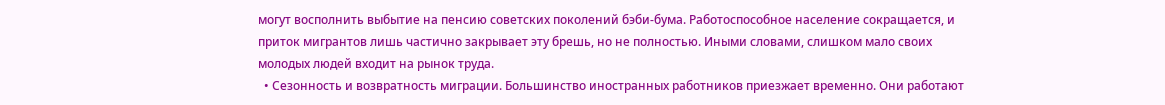могут восполнить выбытие на пенсию советских поколений бэби-бума. Работоспособное население сокращается, и приток мигрантов лишь частично закрывает эту брешь, но не полностью. Иными словами, слишком мало своих молодых людей входит на рынок труда.
  • Сезонность и возвратность миграции. Большинство иностранных работников приезжает временно. Они работают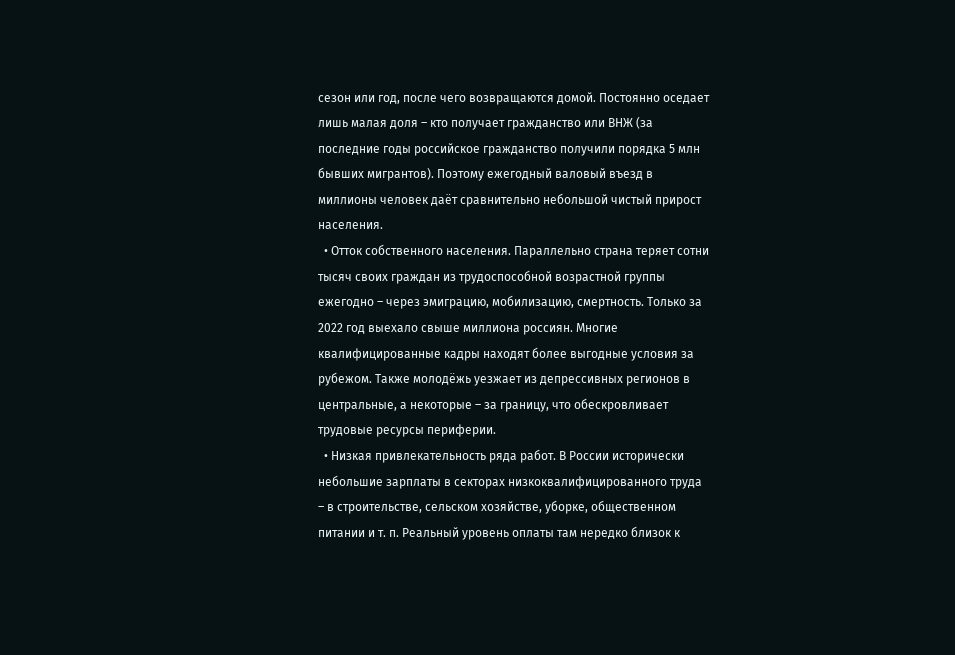сезон или год, после чего возвращаются домой. Постоянно оседает лишь малая доля – кто получает гражданство или ВНЖ (за последние годы российское гражданство получили порядка 5 млн бывших мигрантов). Поэтому ежегодный валовый въезд в миллионы человек даёт сравнительно небольшой чистый прирост населения.
  • Отток собственного населения. Параллельно страна теряет сотни тысяч своих граждан из трудоспособной возрастной группы ежегодно – через эмиграцию, мобилизацию, смертность. Только за 2022 год выехало свыше миллиона россиян. Многие квалифицированные кадры находят более выгодные условия за рубежом. Также молодёжь уезжает из депрессивных регионов в центральные, а некоторые – за границу, что обескровливает трудовые ресурсы периферии.
  • Низкая привлекательность ряда работ. В России исторически небольшие зарплаты в секторах низкоквалифицированного труда – в строительстве, сельском хозяйстве, уборке, общественном питании и т. п. Реальный уровень оплаты там нередко близок к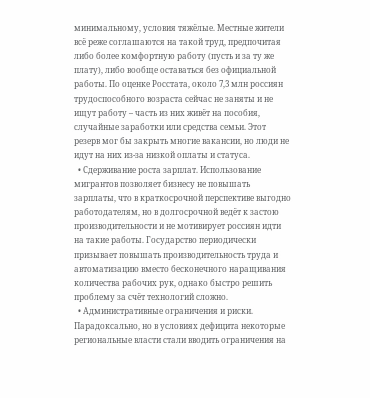минимальному, условия тяжёлые. Местные жители всё реже соглашаются на такой труд, предпочитая либо более комфортную работу (пусть и за ту же плату), либо вообще оставаться без официальной работы. По оценке Росстата, около 7,3 млн россиян трудоспособного возраста сейчас не заняты и не ищут работу – часть из них живёт на пособия, случайные заработки или средства семьи. Этот резерв мог бы закрыть многие вакансии, но люди не идут на них из-за низкой оплаты и статуса.
  • Сдерживание роста зарплат. Использование мигрантов позволяет бизнесу не повышать зарплаты, что в краткосрочной перспективе выгодно работодателям, но в долгосрочной ведёт к застою производительности и не мотивирует россиян идти на такие работы. Государство периодически призывает повышать производительность труда и автоматизацию вместо бесконечного наращивания количества рабочих рук, однако быстро решить проблему за счёт технологий сложно.
  • Административные ограничения и риски. Парадоксально, но в условиях дефицита некоторые региональные власти стали вводить ограничения на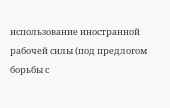использование иностранной рабочей силы (под предлогом борьбы с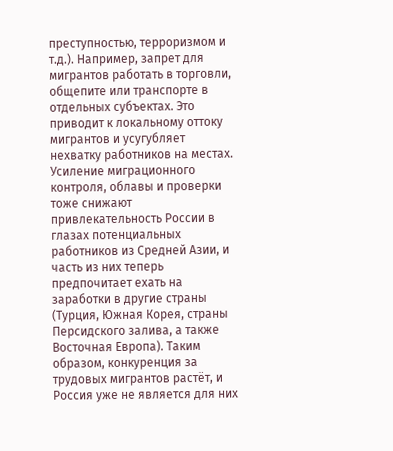преступностью, терроризмом и т.д.). Например, запрет для мигрантов работать в торговли, общепите или транспорте в отдельных субъектах. Это приводит к локальному оттоку мигрантов и усугубляет нехватку работников на местах. Усиление миграционного контроля, облавы и проверки тоже снижают привлекательность России в глазах потенциальных работников из Средней Азии, и часть из них теперь предпочитает ехать на заработки в другие страны (Турция, Южная Корея, страны Персидского залива, а также Восточная Европа). Таким образом, конкуренция за трудовых мигрантов растёт, и Россия уже не является для них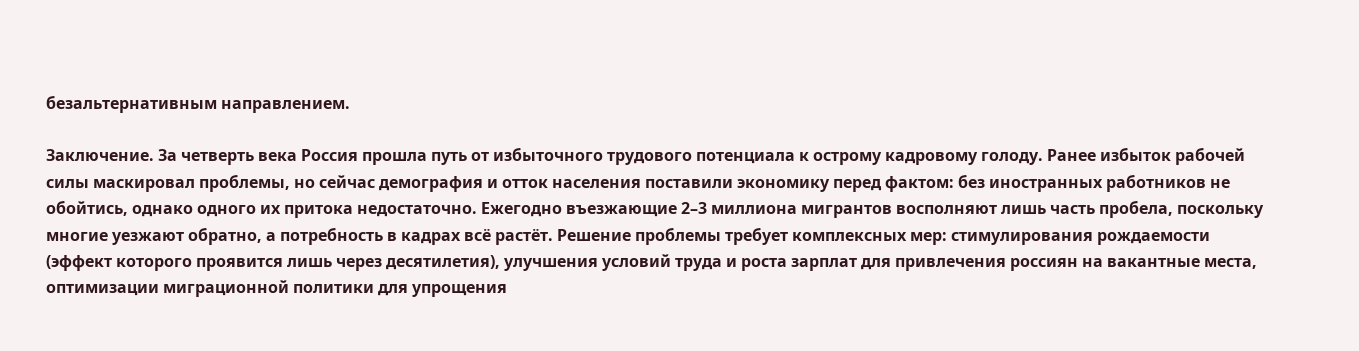безальтернативным направлением.

Заключение. За четверть века Россия прошла путь от избыточного трудового потенциала к острому кадровому голоду. Ранее избыток рабочей силы маскировал проблемы, но сейчас демография и отток населения поставили экономику перед фактом: без иностранных работников не обойтись, однако одного их притока недостаточно. Ежегодно въезжающие 2–3 миллиона мигрантов восполняют лишь часть пробела, поскольку многие уезжают обратно, а потребность в кадрах всё растёт. Решение проблемы требует комплексных мер: стимулирования рождаемости (эффект которого проявится лишь через десятилетия), улучшения условий труда и роста зарплат для привлечения россиян на вакантные места, оптимизации миграционной политики для упрощения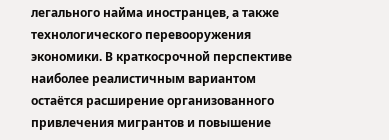легального найма иностранцев, а также технологического перевооружения экономики. В краткосрочной перспективе наиболее реалистичным вариантом остаётся расширение организованного привлечения мигрантов и повышение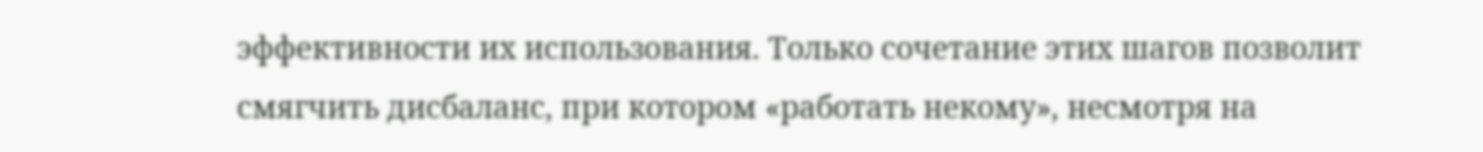эффективности их использования. Только сочетание этих шагов позволит смягчить дисбаланс, при котором «работать некому», несмотря на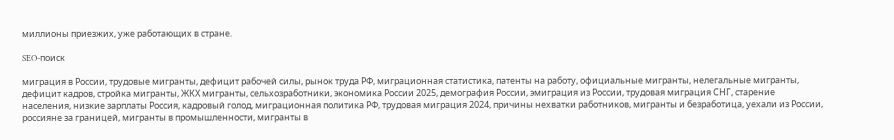миллионы приезжих, уже работающих в стране.

SEO-поиск

миграция в России, трудовые мигранты, дефицит рабочей силы, рынок труда РФ, миграционная статистика, патенты на работу, официальные мигранты, нелегальные мигранты, дефицит кадров, стройка мигранты, ЖКХ мигранты, сельхозработники, экономика России 2025, демография России, эмиграция из России, трудовая миграция СНГ, старение населения, низкие зарплаты Россия, кадровый голод, миграционная политика РФ, трудовая миграция 2024, причины нехватки работников, мигранты и безработица, уехали из России, россияне за границей, мигранты в промышленности, мигранты в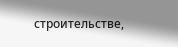строительстве,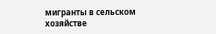мигранты в сельском хозяйстве